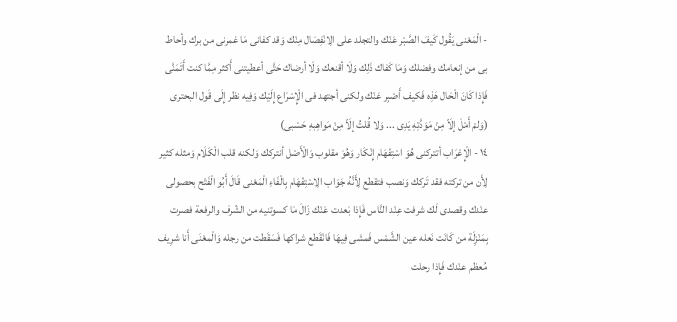- الْمَعْنى يَقُول كَيفَ الصَّبْر عَنْك والتجلد على الِانْفِصَال مِنْك وَقد كفانى مَا غمرنى من برك وأحاط بى من إنعامك وفضلك وَمَا كَفاك ذَلِك وَلَا أقنعك وَلَا أرضاك حَتَّى أعطيتنى أَكثر مِمَّا كنت أَتَمَنَّى فَإِذا كَانَ الْحَال هَذِه فَكيف أَصْبِر عَنْك ولكنى أجتهد فى الْإِسْرَاع إِلَيْك وَفِيه نظر إِلَى قَول البحترى
(وَلمْ أَمْلَ إلَاّ مِنْ مَوَدَّتِهِ يَدِى ... وَلا قُلتُ إلَاّ مِنْ مَواهِبهِ حَسْبى)
١٤ - الْإِعْرَاب أتتركنى هُوَ اسْتِفْهَام إِنْكَار وَهُوَ مقلوب وَالْأَصْل أنتركك وَلكنه قلب الْكَلَام وَمثله كثير لِأَن من تركته فقد تَركك وَنصب فتقطع لِأَنَّهُ جَوَاب الِاسْتِفْهَام بِالْفَاءِ الْمَعْنى قَالَ أَبُو الْفَتْح بحصولى عنْدك وقصدى لَك شرفت عِنْد النَّاس فَإِذا بَعدت عَنْك زَالَ مَا كسوتنيه من الشّرف والرفعة فصرت بِمَنْزِلَة من كَانَت نَعله عين الشَّمْس فَمشى فِيهَا فَانْقَطع شراكها فَسَقَطت من رجله وَالْمعْنَى أَنا شرِيف مُعظم عنْدك فَإِذا رحلت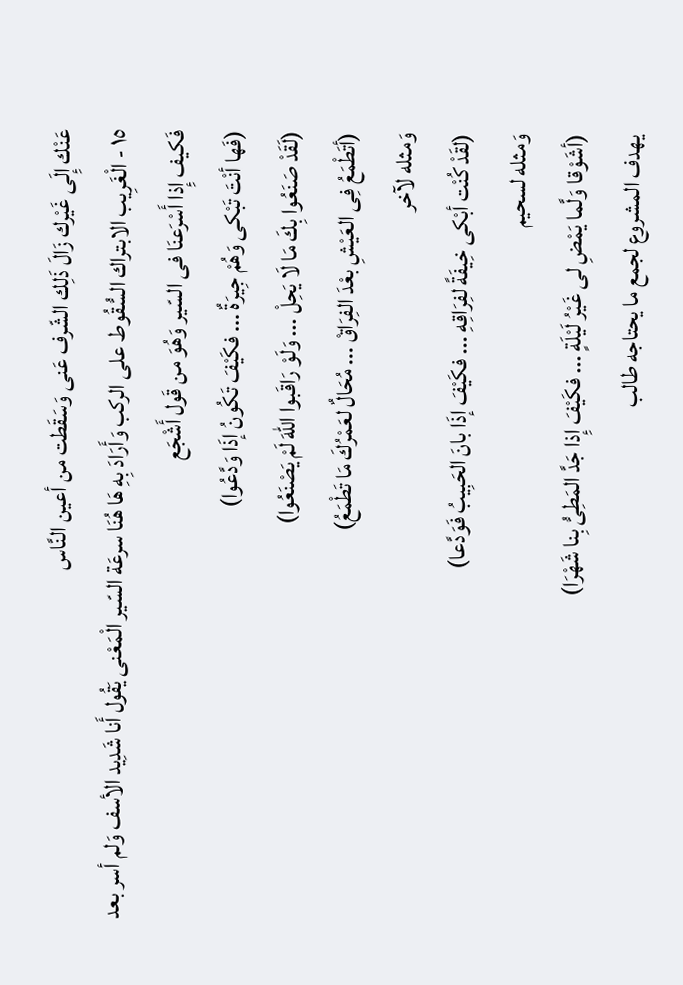عَنْك إِلَى غَيْرك زَالَ ذَلِك الشّرف عَنى وَسَقَطت من أعين النَّاس
١٥ - الْغَرِيب الابتراك السُّقُوط على الركب وَأَرَادَ بِهِ هَا هُنَا سرعَة السّير الْمَعْنى يَقُول أَنا شَدِيد الأسف وَلم أسر بعد فَكيف إِذا أَسْرَعنَا فى السّير وَهُوَ من قَول أَشْجَع
(فَها أنْتَ تَبْكى وَهُمْ جِيرَةٌ ... فكَيْفَ تَكُونُ إذَا وَدَّعُوا)
(لَقَدْ صَنَعُوا بِكَ مَا لَا يَحِلْ ... وَلَوْ رَاقَبوا اللهَ لَمْ يَصْنَعُوا)
(أتَطْمَعُ فِى العَيْشِ بعْدَ الفِرَاقْ ... مُحَالٌ لعَمْرُكَ مَا تَطْمَعُ)
وَمثله لآخر
(لقَدْ كُنْت أبْكى خِيفَةً لفِرَاقِهِ ... فكَيْفَ إذَا بانَ الحَبِيبُ فَوَدَّعا)
وَمثله لسحيم
(أشَوْقا وَلَّما يَمْضِ لى غَيْرُ لَيْلَةٍ ... فكَيْفَ إِذا جَدَّ المَطِىُّ بِنا شَهْرَا)
يهدف المشروع لجمع ما يحتاجه طالب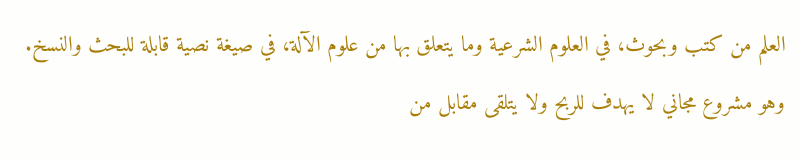العلم من كتب وبحوث، في العلوم الشرعية وما يتعلق بها من علوم الآلة، في صيغة نصية قابلة للبحث والنسخ.
وهو مشروع مجاني لا يهدف للربح ولا يتلقى مقابل من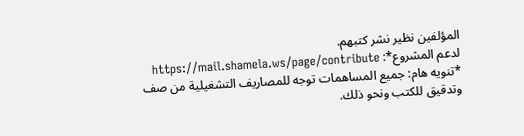المؤلفين نظير نشر كتبهم.
لدعم المشروع*: https://mail.shamela.ws/page/contribute
*تنويه هام: جميع المساهمات توجه للمصاريف التشغيلية من صف وتدقيق للكتب ونحو ذلك.